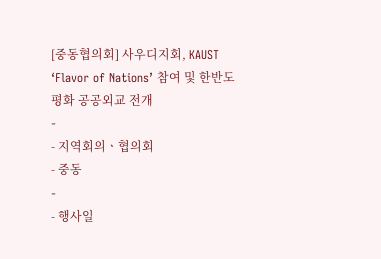[중동협의회] 사우디지회, KAUST ‘Flavor of Nations’ 참여 및 한반도 평화 공공외교 전개
-
- 지역회의ㆍ협의회
- 중동
-
- 행사일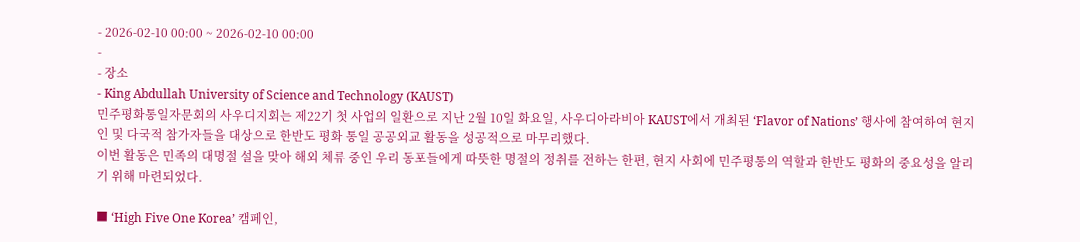- 2026-02-10 00:00 ~ 2026-02-10 00:00
-
- 장소
- King Abdullah University of Science and Technology (KAUST)
민주평화통일자문회의 사우디지회는 제22기 첫 사업의 일환으로 지난 2월 10일 화요일, 사우디아라비아 KAUST에서 개최된 ‘Flavor of Nations’ 행사에 참여하여 현지인 및 다국적 참가자들을 대상으로 한반도 평화 통일 공공외교 활동을 성공적으로 마무리했다.
이번 활동은 민족의 대명절 설을 맞아 해외 체류 중인 우리 동포들에게 따뜻한 명절의 정취를 전하는 한편, 현지 사회에 민주평통의 역할과 한반도 평화의 중요성을 알리기 위해 마련되었다.

■ ‘High Five One Korea’ 캠페인,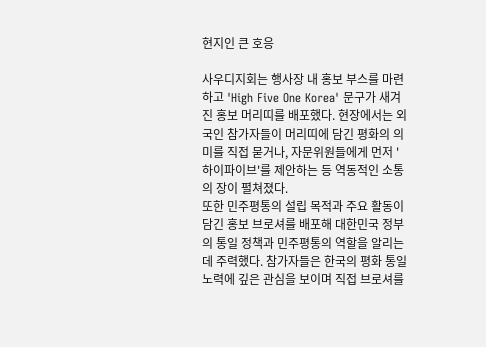현지인 큰 호응

사우디지회는 행사장 내 홍보 부스를 마련하고 'High Five One Korea' 문구가 새겨진 홍보 머리띠를 배포했다. 현장에서는 외국인 참가자들이 머리띠에 담긴 평화의 의미를 직접 묻거나, 자문위원들에게 먼저 '하이파이브'를 제안하는 등 역동적인 소통의 장이 펼쳐졌다.
또한 민주평통의 설립 목적과 주요 활동이 담긴 홍보 브로셔를 배포해 대한민국 정부의 통일 정책과 민주평통의 역할을 알리는 데 주력했다. 참가자들은 한국의 평화 통일 노력에 깊은 관심을 보이며 직접 브로셔를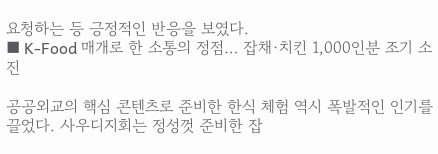요청하는 등 긍정적인 반응을 보였다.
■ K-Food 매개로 한 소통의 정점… 잡채·치킨 1,000인분 조기 소진

공공외교의 핵심 콘텐츠로 준비한 한식 체험 역시 폭발적인 인기를 끌었다. 사우디지회는 정성껏 준비한 잡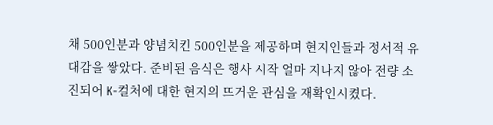채 500인분과 양념치킨 500인분을 제공하며 현지인들과 정서적 유대감을 쌓았다. 준비된 음식은 행사 시작 얼마 지나지 않아 전량 소진되어 K-컬처에 대한 현지의 뜨거운 관심을 재확인시켰다.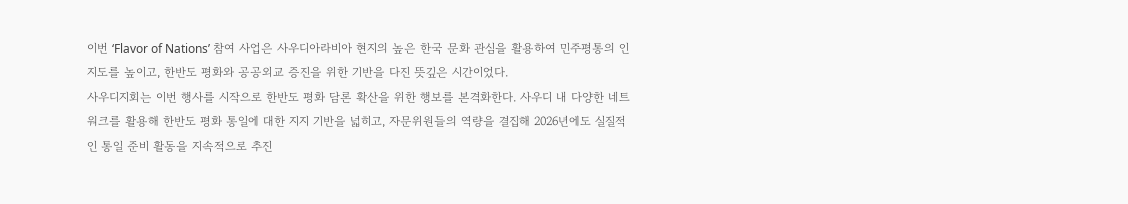이번 ‘Flavor of Nations’ 참여 사업은 사우디아라비아 현지의 높은 한국 문화 관심을 활용하여 민주평통의 인지도를 높이고, 한반도 평화와 공공외교 증진을 위한 기반을 다진 뜻깊은 시간이었다.
사우디지회는 이번 행사를 시작으로 한반도 평화 담론 확산을 위한 행보를 본격화한다. 사우디 내 다양한 네트워크를 활용해 한반도 평화 통일에 대한 지지 기반을 넓히고, 자문위원들의 역량을 결집해 2026년에도 실질적인 통일 준비 활동을 지속적으로 추진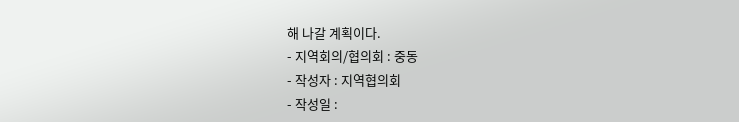해 나갈 계획이다.
- 지역회의/협의회 : 중동
- 작성자 : 지역협의회
- 작성일 :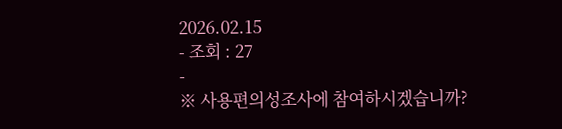2026.02.15
- 조회 : 27
-
※ 사용편의성조사에 참여하시겠습니까?